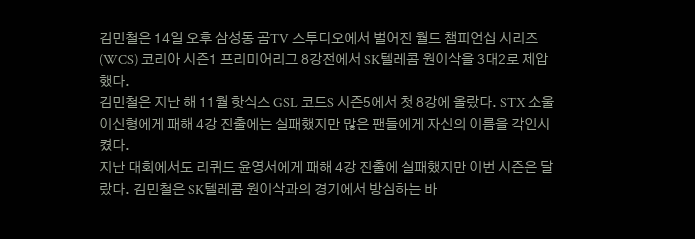김민철은 14일 오후 삼성동 곰TV 스투디오에서 벌어진 월드 챔피언십 시리즈(WCS) 코리아 시즌1 프리미어리그 8강전에서 SK텔레콤 원이삭을 3대2로 제압했다.
김민철은 지난 해 11월 핫식스 GSL 코드S 시즌5에서 첫 8강에 올랐다. STX 소울 이신형에게 패해 4강 진출에는 실패했지만 많은 팬들에게 자신의 이름을 각인시켰다.
지난 대회에서도 리퀴드 윤영서에게 패해 4강 진출에 실패했지만 이번 시즌은 달랐다. 김민철은 SK텔레콤 원이삭과의 경기에서 방심하는 바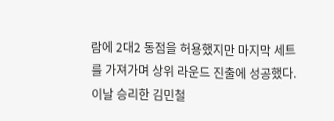람에 2대2 동점을 허용했지만 마지막 세트를 가져가며 상위 라운드 진출에 성공했다. 이날 승리한 김민철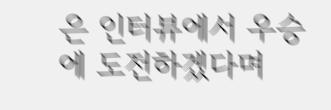은 인터뷰에서 우승에 도전하겠다며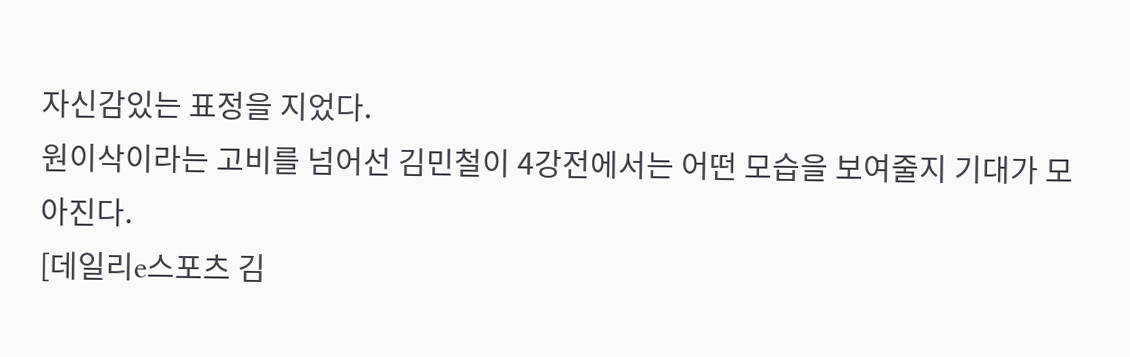자신감있는 표정을 지었다.
원이삭이라는 고비를 넘어선 김민철이 4강전에서는 어떤 모습을 보여줄지 기대가 모아진다.
[데일리e스포츠 김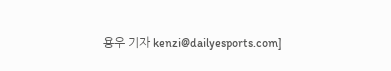용우 기자 kenzi@dailyesports.com]